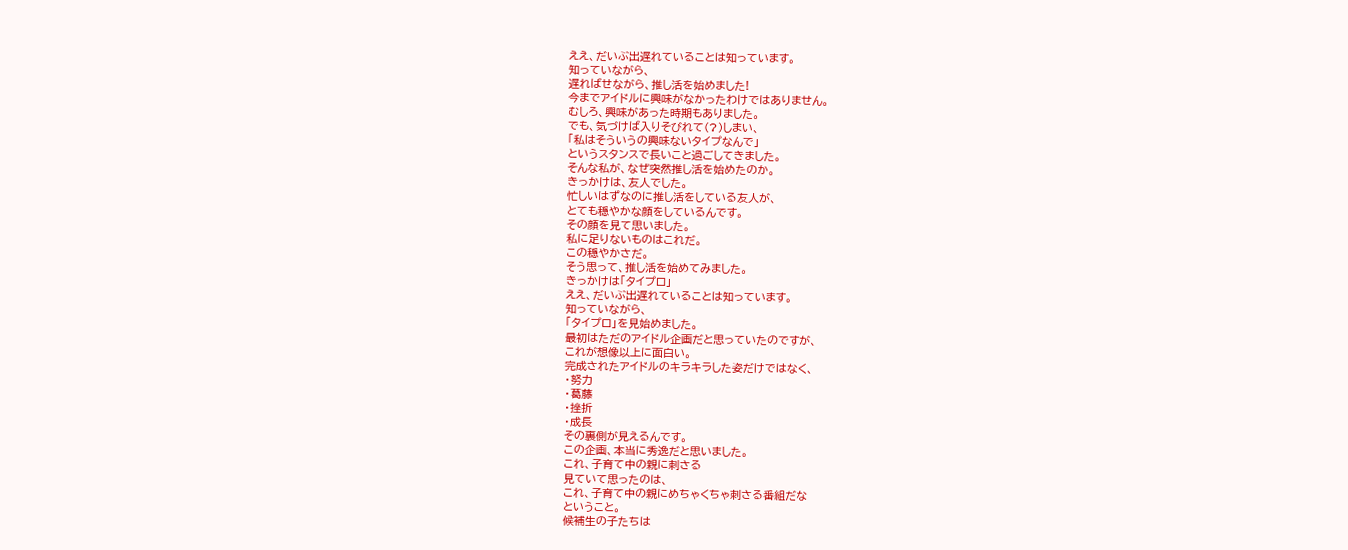ええ、だいぶ出遅れていることは知っています。
知っていながら、
遅ればせながら、推し活を始めました!
今までアイドルに興味がなかったわけではありません。
むしろ、興味があった時期もありました。
でも、気づけば入りそびれて(?)しまい、
「私はそういうの興味ないタイプなんで」
というスタンスで長いこと過ごしてきました。
そんな私が、なぜ突然推し活を始めたのか。
きっかけは、友人でした。
忙しいはずなのに推し活をしている友人が、
とても穏やかな顔をしているんです。
その顔を見て思いました。
私に足りないものはこれだ。
この穏やかさだ。
そう思って、推し活を始めてみました。
きっかけは「タイプロ」
ええ、だいぶ出遅れていることは知っています。
知っていながら、
「タイプロ」を見始めました。
最初はただのアイドル企画だと思っていたのですが、
これが想像以上に面白い。
完成されたアイドルのキラキラした姿だけではなく、
・努力
・葛藤
・挫折
・成長
その裏側が見えるんです。
この企画、本当に秀逸だと思いました。
これ、子育て中の親に刺さる
見ていて思ったのは、
これ、子育て中の親にめちゃくちゃ刺さる番組だな
ということ。
候補生の子たちは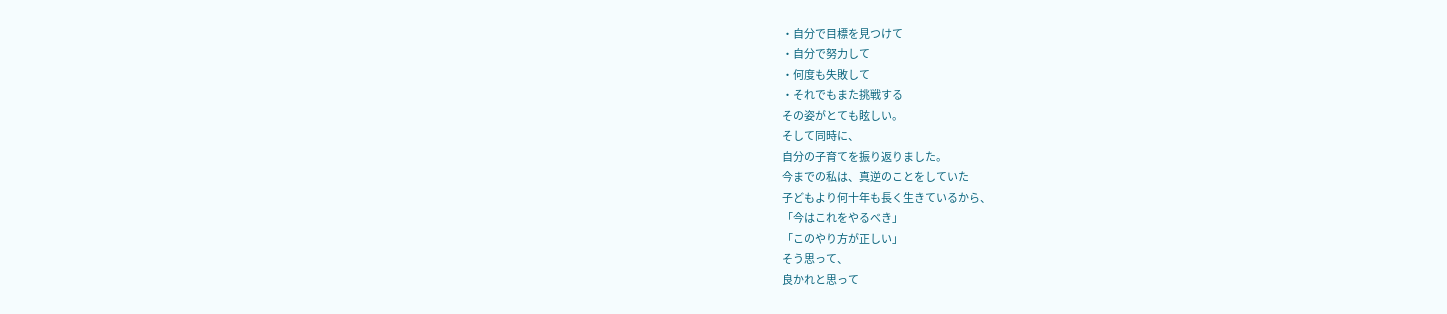・自分で目標を見つけて
・自分で努力して
・何度も失敗して
・それでもまた挑戦する
その姿がとても眩しい。
そして同時に、
自分の子育てを振り返りました。
今までの私は、真逆のことをしていた
子どもより何十年も長く生きているから、
「今はこれをやるべき」
「このやり方が正しい」
そう思って、
良かれと思って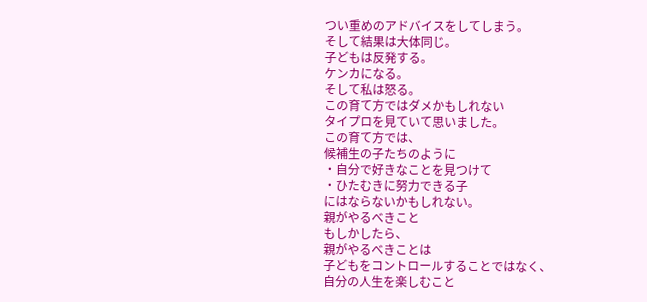つい重めのアドバイスをしてしまう。
そして結果は大体同じ。
子どもは反発する。
ケンカになる。
そして私は怒る。
この育て方ではダメかもしれない
タイプロを見ていて思いました。
この育て方では、
候補生の子たちのように
・自分で好きなことを見つけて
・ひたむきに努力できる子
にはならないかもしれない。
親がやるべきこと
もしかしたら、
親がやるべきことは
子どもをコントロールすることではなく、
自分の人生を楽しむこと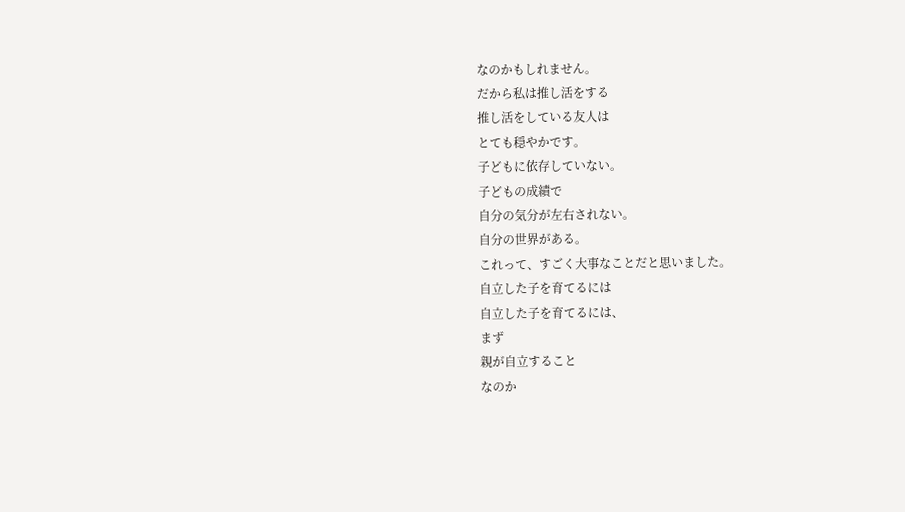なのかもしれません。
だから私は推し活をする
推し活をしている友人は
とても穏やかです。
子どもに依存していない。
子どもの成績で
自分の気分が左右されない。
自分の世界がある。
これって、すごく大事なことだと思いました。
自立した子を育てるには
自立した子を育てるには、
まず
親が自立すること
なのか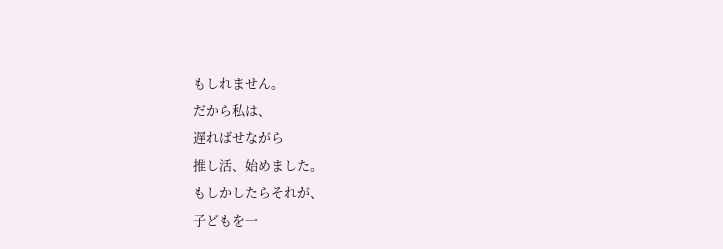もしれません。
だから私は、
遅ればせながら
推し活、始めました。
もしかしたらそれが、
子どもを一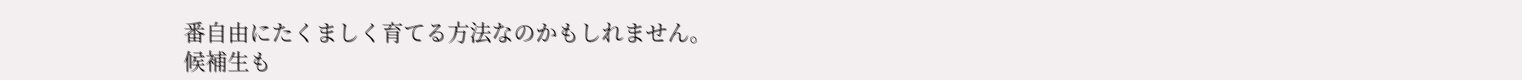番自由にたくましく育てる方法なのかもしれません。
候補生も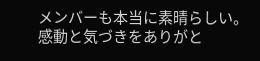メンバーも本当に素晴らしい。感動と気づきをありがと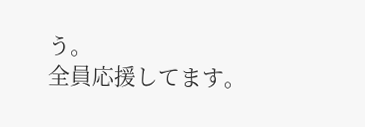う。
全員応援してます。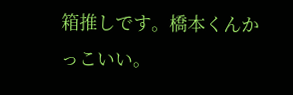箱推しです。橋本くんかっこいい。